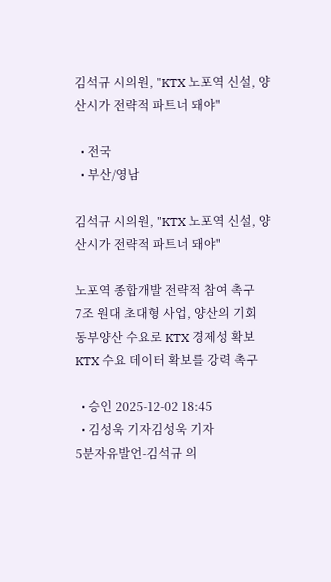김석규 시의원, "KTX 노포역 신설, 양산시가 전략적 파트너 돼야"

  • 전국
  • 부산/영남

김석규 시의원, "KTX 노포역 신설, 양산시가 전략적 파트너 돼야"

노포역 종합개발 전략적 참여 촉구
7조 원대 초대형 사업, 양산의 기회
동부양산 수요로 KTX 경제성 확보
KTX 수요 데이터 확보를 강력 촉구

  • 승인 2025-12-02 18:45
  • 김성욱 기자김성욱 기자
5분자유발언-김석규 의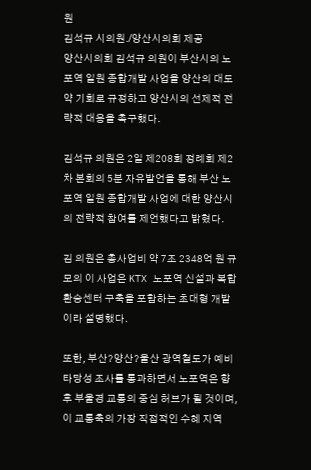원
김석규 시의원./양산시의회 제공
양산시의회 김석규 의원이 부산시의 노포역 일원 종합개발 사업을 양산의 대도약 기회로 규정하고 양산시의 선제적 전략적 대응을 촉구했다.

김석규 의원은 2일 제208회 정례회 제2차 본회의 5분 자유발언을 통해 부산 노포역 일원 종합개발 사업에 대한 양산시의 전략적 참여를 제언했다고 밝혔다.

김 의원은 총사업비 약 7조 2348억 원 규모의 이 사업은 KTX 노포역 신설과 복합환승센터 구축을 포함하는 초대형 개발이라 설명했다.

또한, 부산?양산?울산 광역철도가 예비타당성 조사를 통과하면서 노포역은 향후 부울경 교통의 중심 허브가 될 것이며, 이 교통축의 가장 직접적인 수혜 지역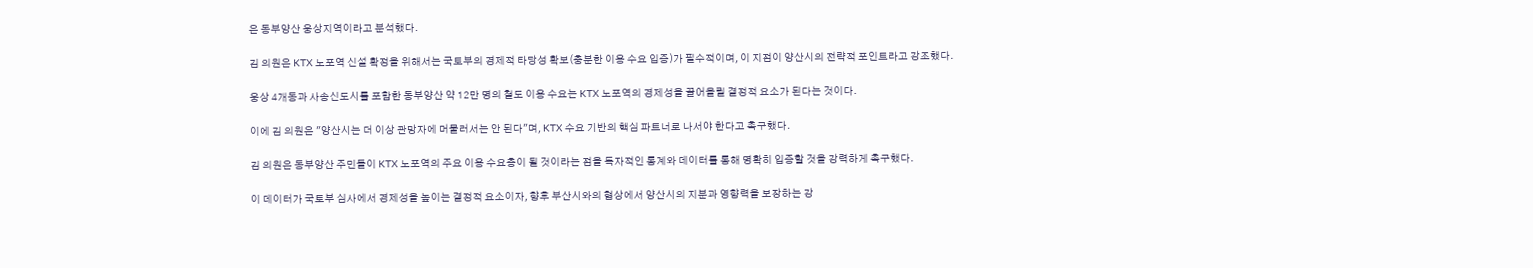은 동부양산 웅상지역이라고 분석했다.

김 의원은 KTX 노포역 신설 확정을 위해서는 국토부의 경제적 타당성 확보(충분한 이용 수요 입증)가 필수적이며, 이 지점이 양산시의 전략적 포인트라고 강조했다.

웅상 4개동과 사송신도시를 포함한 동부양산 약 12만 명의 철도 이용 수요는 KTX 노포역의 경제성을 끌어올릴 결정적 요소가 된다는 것이다.

이에 김 의원은 "양산시는 더 이상 관망자에 머물러서는 안 된다"며, KTX 수요 기반의 핵심 파트너로 나서야 한다고 촉구했다.

김 의원은 동부양산 주민들이 KTX 노포역의 주요 이용 수요층이 될 것이라는 점을 독자적인 통계와 데이터를 통해 명확히 입증할 것을 강력하게 촉구했다.

이 데이터가 국토부 심사에서 경제성을 높이는 결정적 요소이자, 향후 부산시와의 협상에서 양산시의 지분과 영향력을 보장하는 강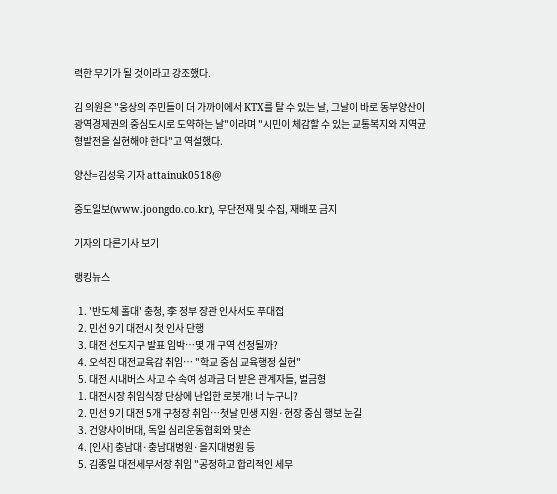력한 무기가 될 것이라고 강조했다.

김 의원은 "웅상의 주민들이 더 가까이에서 KTX를 탈 수 있는 날, 그날이 바로 동부양산이 광역경제권의 중심도시로 도약하는 날"이라며 "시민이 체감할 수 있는 교통복지와 지역균형발전을 실현해야 한다"고 역설했다.

양산=김성욱 기자 attainuk0518@

중도일보(www.joongdo.co.kr), 무단전재 및 수집, 재배포 금지

기자의 다른기사 보기

랭킹뉴스

  1. '반도체 홀대' 충청, 李 정부 장관 인사서도 푸대접
  2. 민선 9기 대전시 첫 인사 단행
  3. 대전 선도지구 발표 임박…몇 개 구역 선정될까?
  4. 오석진 대전교육감 취임… "학교 중심 교육행정 실현"
  5. 대전 시내버스 사고 수 속여 성과금 더 받은 관계자들, 벌금형
  1. 대전시장 취임식장 단상에 난입한 로봇개! 너 누구니?
  2. 민선 9기 대전 5개 구청장 취임…첫날 민생 지원·현장 중심 행보 눈길
  3. 건양사이버대, 독일 심리운동협회와 맞손
  4. [인사] 충남대·충남대병원·을지대병원 등
  5. 김종일 대전세무서장 취임 "공정하고 합리적인 세무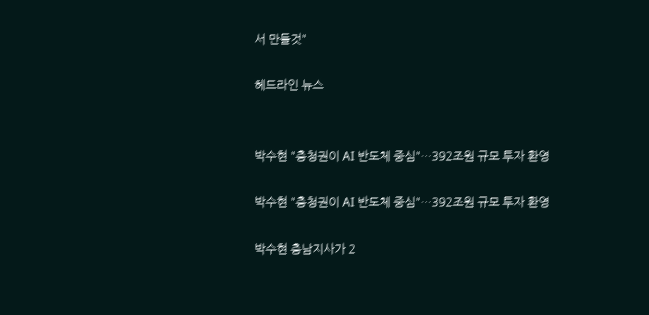서 만들것"

헤드라인 뉴스


박수현 "충청권이 AI 반도체 중심"…392조원 규모 투자 환영

박수현 "충청권이 AI 반도체 중심"…392조원 규모 투자 환영

박수현 충남지사가 2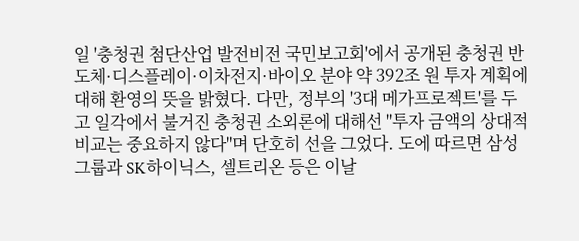일 '충청권 첨단산업 발전비전 국민보고회'에서 공개된 충청권 반도체·디스플레이·이차전지·바이오 분야 약 392조 원 투자 계획에 대해 환영의 뜻을 밝혔다. 다만, 정부의 '3대 메가프로젝트'를 두고 일각에서 불거진 충청권 소외론에 대해선 "투자 금액의 상대적 비교는 중요하지 않다"며 단호히 선을 그었다. 도에 따르면 삼성그룹과 SK하이닉스, 셀트리온 등은 이날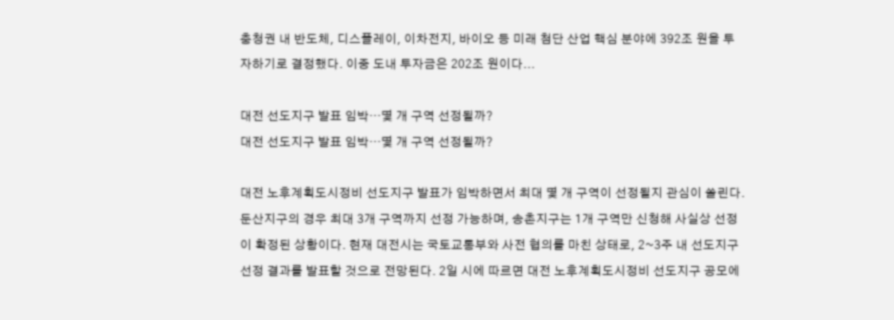충청권 내 반도체, 디스플레이, 이차전지, 바이오 등 미래 첨단 산업 핵심 분야에 392조 원을 투자하기로 결정했다. 이중 도내 투자금은 202조 원이다...

대전 선도지구 발표 임박…몇 개 구역 선정될까?
대전 선도지구 발표 임박…몇 개 구역 선정될까?

대전 노후계획도시정비 선도지구 발표가 임박하면서 최대 몇 개 구역이 선정될지 관심이 쏠린다. 둔산지구의 경우 최대 3개 구역까지 선정 가능하며, 송촌지구는 1개 구역만 신청해 사실상 선정이 확정된 상황이다. 현재 대전시는 국토교통부와 사전 협의를 마친 상태로, 2~3주 내 선도지구 선정 결과를 발표할 것으로 전망된다. 2일 시에 따르면 대전 노후계획도시정비 선도지구 공모에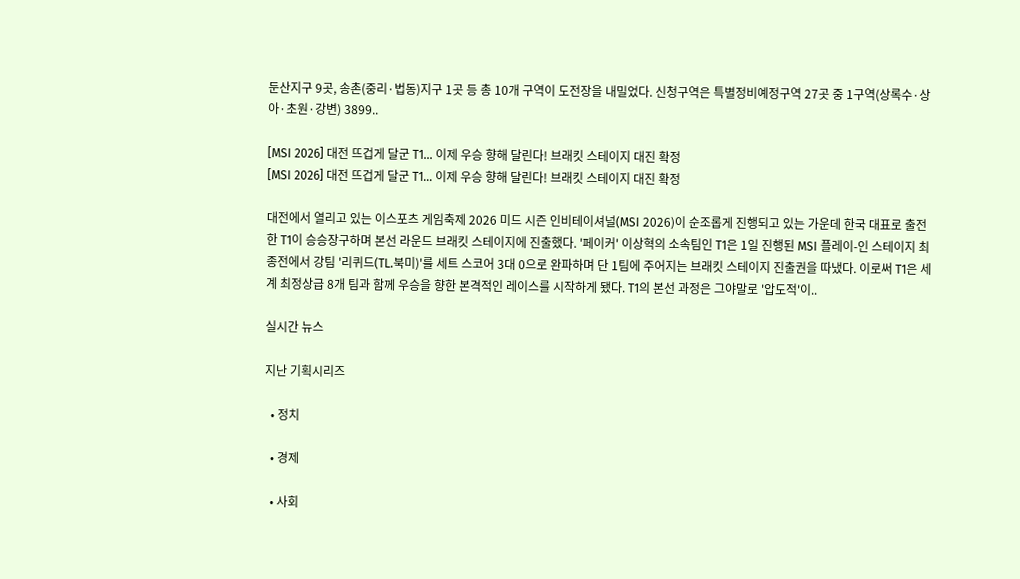둔산지구 9곳, 송촌(중리·법동)지구 1곳 등 총 10개 구역이 도전장을 내밀었다. 신청구역은 특별정비예정구역 27곳 중 1구역(상록수·상아·초원·강변) 3899..

[MSI 2026] 대전 뜨겁게 달군 T1… 이제 우승 향해 달린다! 브래킷 스테이지 대진 확정
[MSI 2026] 대전 뜨겁게 달군 T1… 이제 우승 향해 달린다! 브래킷 스테이지 대진 확정

대전에서 열리고 있는 이스포츠 게임축제 2026 미드 시즌 인비테이셔널(MSI 2026)이 순조롭게 진행되고 있는 가운데 한국 대표로 출전한 T1이 승승장구하며 본선 라운드 브래킷 스테이지에 진출했다. '페이커' 이상혁의 소속팀인 T1은 1일 진행된 MSI 플레이-인 스테이지 최종전에서 강팀 '리퀴드(TL.북미)'를 세트 스코어 3대 0으로 완파하며 단 1팀에 주어지는 브래킷 스테이지 진출권을 따냈다. 이로써 T1은 세계 최정상급 8개 팀과 함께 우승을 향한 본격적인 레이스를 시작하게 됐다. T1의 본선 과정은 그야말로 '압도적'이..

실시간 뉴스

지난 기획시리즈

  • 정치

  • 경제

  • 사회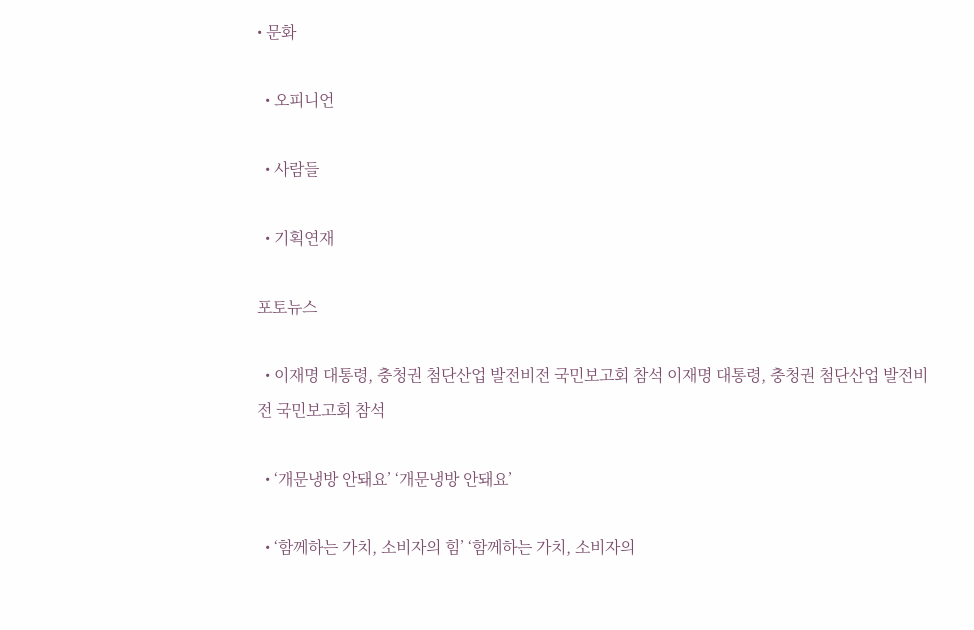• 문화

  • 오피니언

  • 사람들

  • 기획연재

포토뉴스

  • 이재명 대통령, 충청권 첨단산업 발전비전 국민보고회 참석 이재명 대통령, 충청권 첨단산업 발전비전 국민보고회 참석

  • ‘개문냉방 안돼요’ ‘개문냉방 안돼요’

  • ‘함께하는 가치, 소비자의 힘’ ‘함께하는 가치, 소비자의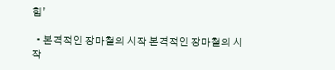힘’

  • 본격적인 장마철의 시작 본격적인 장마철의 시작